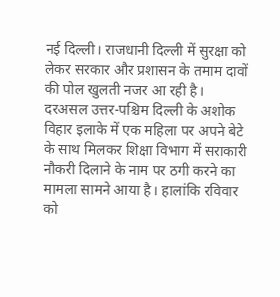नई दिल्ली। राजधानी दिल्ली में सुरक्षा को लेकर सरकार और प्रशासन के तमाम दावों की पोल खुलती नजर आ रही है। दरअसल उत्तर-पश्चिम दिल्ली के अशोक विहार इलाके में एक महिला पर अपने बेटे के साथ मिलकर शिक्षा विभाग में सराकारी नौकरी दिलाने के नाम पर ठगी करने का मामला सामने आया है। हालांकि रविवार को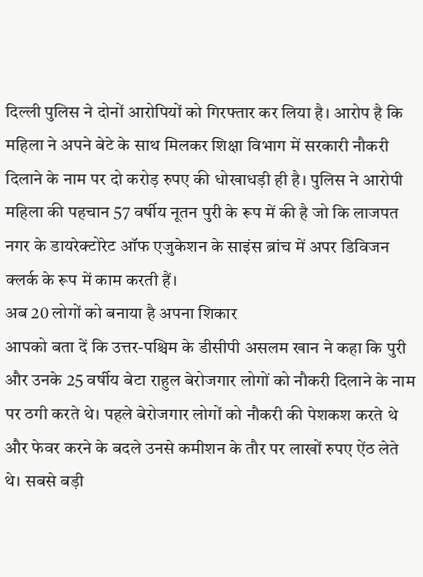दिल्ली पुलिस ने दोनों आरोपियों को गिरफ्तार कर लिया है। आरोप है कि महिला ने अपने बेटे के साथ मिलकर शिक्षा विभाग में सरकारी नौकरी दिलाने के नाम पर दो करोड़ रुपए की धोखाधड़ी ही है। पुलिस ने आरोपी महिला की पहचान 57 वर्षीय नूतन पुरी के रूप में की है जो कि लाजपत नगर के डायरेक्टोरेट ऑफ एजुकेशन के साइंस ब्रांच में अपर डिविजन क्लर्क के रूप में काम करती हैं।
अब 20 लोगों को बनाया है अपना शिकार
आपको बता दें कि उत्तर-पश्चिम के डीसीपी असलम खान ने कहा कि पुरी और उनके 25 वर्षीय बेटा राहुल बेरोजगार लोगों को नौकरी दिलाने के नाम पर ठगी करते थे। पहले बेरोजगार लोगों को नौकरी की पेशकश करते थे और फेवर करने के बदले उनसे कमीशन के तौर पर लाखों रुपए ऐंठ लेते थे। सबसे बड़ी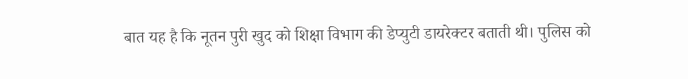बात यह है कि नूतन पुरी खुद को शिक्षा विभाग की डेप्युटी डायरेक्टर बताती थी। पुलिस को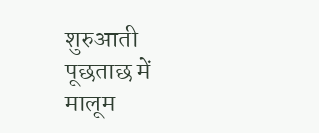शुरुआती पूछताछ में मालूम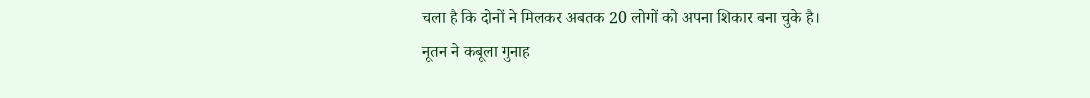चला है कि दोनों ने मिलकर अबतक 20 लोगों को अपना शिकार बना चुके है।
नूतन ने कबूला गुनाह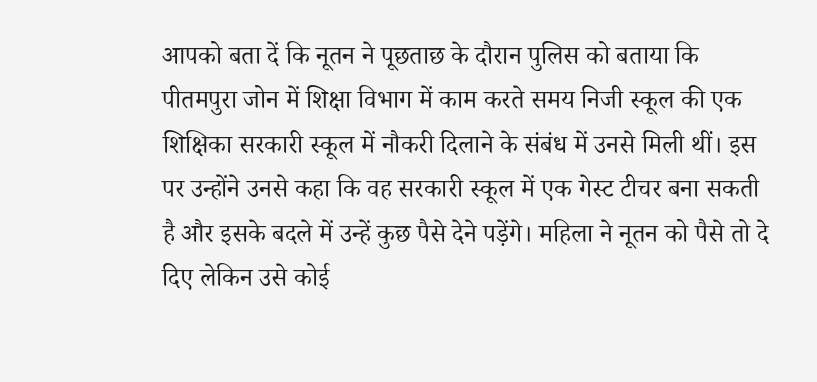आपको बता दें कि नूतन ने पूछताछ के दौरान पुलिस को बताया कि पीतमपुरा जोन में शिक्षा विभाग में काम करते समय निजी स्कूल की एक शिक्षिका सरकारी स्कूल में नौकरी दिलाने के संबंध में उनसे मिली थीं। इस पर उन्होंने उनसे कहा कि वह सरकारी स्कूल में एक गेस्ट टीचर बना सकती है और इसके बदले में उन्हें कुछ पैसे देने पड़ेंगे। महिला ने नूतन को पैसे तो दे दिए लेकिन उसे कोई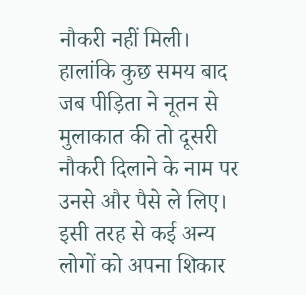नौकरी नहीं मिली। हालांकि कुछ समय बाद जब पीड़िता ने नूतन से मुलाकात की तो दूसरी नौकरी दिलाने के नाम पर उनसे और पैसे ले लिए। इसी तरह से कई अन्य लोगों को अपना शिकार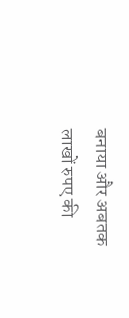बनाया और अबतक लाखों रुपए की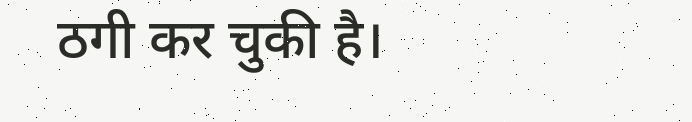ठगी कर चुकी है।